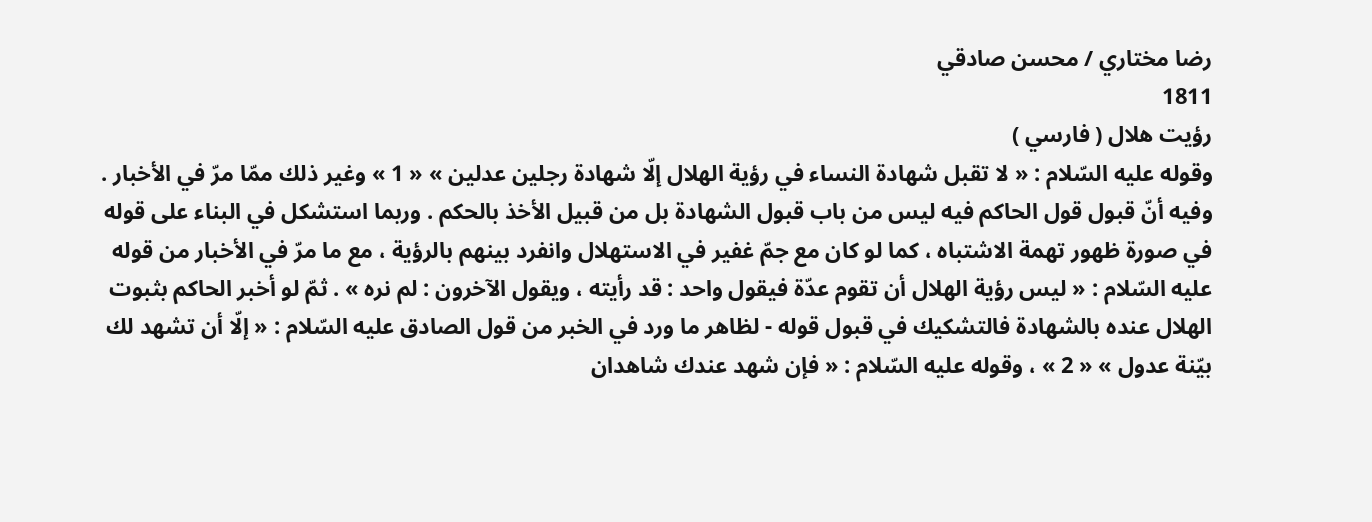رضا مختاري / محسن صادقي
1811
رؤيت هلال ( فارسي )
وقوله عليه السّلام : « لا تقبل شهادة النساء في رؤية الهلال إلّا شهادة رجلين عدلين » « 1 » وغير ذلك ممّا مرّ في الأخبار . وفيه أنّ قبول قول الحاكم فيه ليس من باب قبول الشهادة بل من قبيل الأخذ بالحكم . وربما استشكل في البناء على قوله في صورة ظهور تهمة الاشتباه ، كما لو كان مع جمّ غفير في الاستهلال وانفرد بينهم بالرؤية ، مع ما مرّ في الأخبار من قوله عليه السّلام : « ليس رؤية الهلال أن تقوم عدّة فيقول واحد : قد رأيته ، ويقول الآخرون : لم نره » . ثمّ لو أخبر الحاكم بثبوت الهلال عنده بالشهادة فالتشكيك في قبول قوله - لظاهر ما ورد في الخبر من قول الصادق عليه السّلام : « إلّا أن تشهد لك بيّنة عدول » « 2 » ، وقوله عليه السّلام : « فإن شهد عندك شاهدان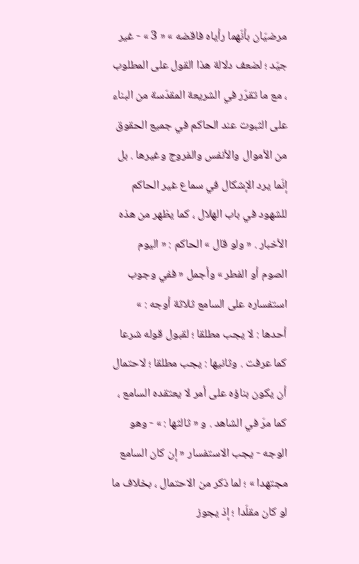مرضيّان بأنّهما رأياه فاقضه » « 3 » - غير جيّد ؛ لضعف دلالة هذا القول على المطلوب ، مع ما تقرّر في الشريعة المقدّسة من البناء على الثبوت عند الحاكم في جميع الحقوق من الأموال والأنفس والفروج وغيرها . بل إنّما يرد الإشكال في سماع غير الحاكم للشهود في باب الهلال ، كما يظهر من هذه الأخبار . « ولو قال » الحاكم : « اليوم الصوم أو الفطر » وأجمل « ففي وجوب استفساره على السامع ثلاثة أوجه : » أحدها : لا يجب مطلقا ؛ لقبول قوله شرعا كما عرفت . وثانيها : يجب مطلقا ؛ لاحتمال أن يكون بناؤه على أمر لا يعتقده السامع ، كما مرّ في الشاهد . و « ثالثها : » - وهو الوجه - يجب الاستفسار « إن كان السامع مجتهدا » ؛ لما ذكر من الاحتمال ، بخلاف ما لو كان مقلّدا ؛ إذ يجوز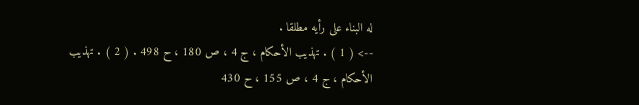له البناء على رأيه مطلقا .
--> ( 1 ) . تهذيب الأحكام ، ج 4 ، ص 180 ، ح 498 . ( 2 ) . تهذيب الأحكام ، ج 4 ، ص 155 ، ح 430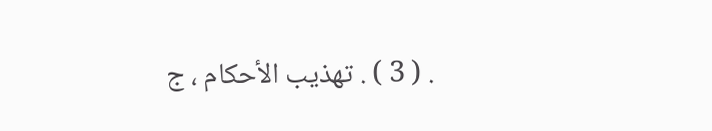. ( 3 ) . تهذيب الأحكام ، ج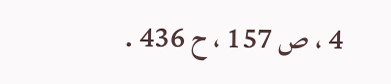4 ، ص 157 ، ح 436 .